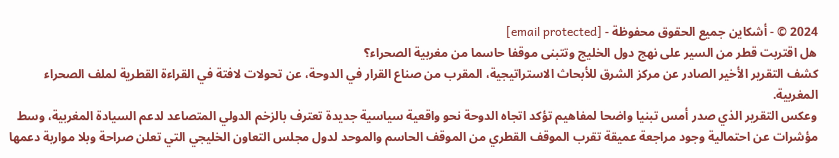2024 © - أشكاين جميع الحقوق محفوظة - [email protected]
هل اقتربت قطر من السير على نهج دول الخليج وتتبنى موقفا حاسما من مغربية الصحراء؟
كشف التقرير الأخير الصادر عن مركز الشرق للأبحاث الاستراتيجية، المقرب من صناع القرار في الدوحة، عن تحولات لافتة في القراءة القطرية لملف الصحراء المغربية.
وعكس التقرير الذي صدر أمس تبنيا واضحا لمفاهيم تؤكد اتجاه الدوحة نحو واقعية سياسية جديدة تعترف بالزخم الدولي المتصاعد لدعم السيادة المغربية، وسط مؤشرات عن احتمالية وجود مراجعة عميقة تقرب الموقف القطري من الموقف الحاسم والموحد لدول مجلس التعاون الخليجي التي تعلن صراحة وبلا مواربة دعمها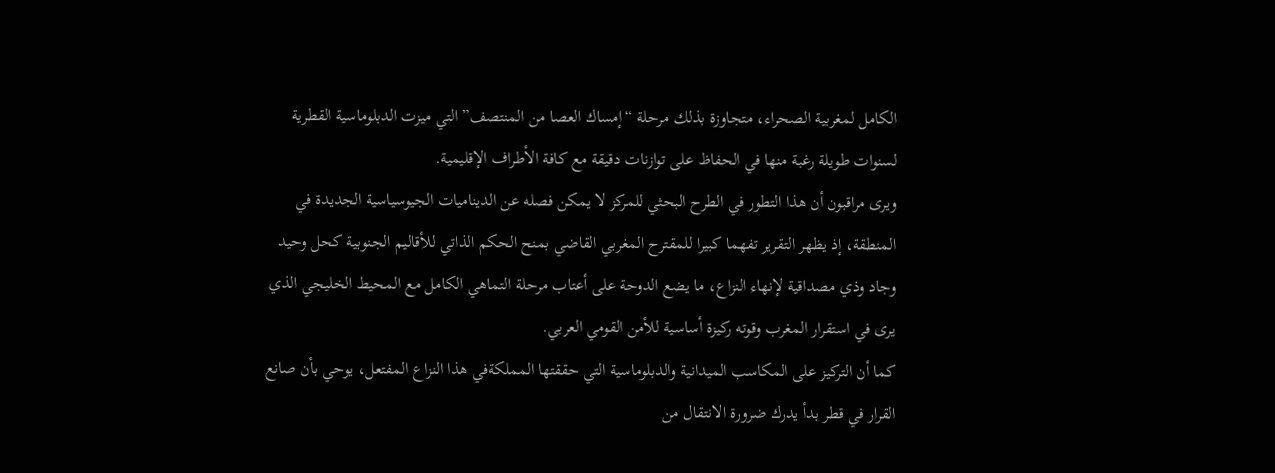الكامل لمغربية الصحراء، متجاوزة بذلك مرحلة “إمساك العصا من المنتصف” التي ميزت الدبلوماسية القطرية لسنوات طويلة رغبة منها في الحفاظ على توازنات دقيقة مع كافة الأطراف الإقليمية.
ويرى مراقبون أن هذا التطور في الطرح البحثي للمركز لا يمكن فصله عن الديناميات الجيوسياسية الجديدة في المنطقة، إذ يظهر التقرير تفهما كبيرا للمقترح المغربي القاضي بمنح الحكم الذاتي للأقاليم الجنوبية كحل وحيد وجاد وذي مصداقية لإنهاء النزاع، ما يضع الدوحة على أعتاب مرحلة التماهي الكامل مع المحيط الخليجي الذي يرى في استقرار المغرب وقوته ركيزة أساسية للأمن القومي العربي.
كما أن التركيز على المكاسب الميدانية والدبلوماسية التي حققتها المملكةفي هذا النزاع المفتعل، يوحي بأن صانع القرار في قطر بدأ يدرك ضرورة الانتقال من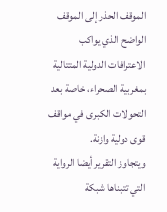الموقف الحذر إلى الموقف الواضح الذي يواكب الاعترافات الدولية المتتالية بمغربية الصحراء، خاصة بعد التحولات الكبرى في مواقف قوى دولية وازنة.
ويتجاوز التقرير أيضا الرواية التي تتبناها شبكة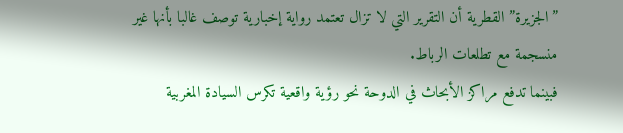”الجزيرة” القطرية أن التقرير التي لا تزال تعتمد رواية إخبارية توصف غالبا بأنها غير منسجمة مع تطلعات الرباط.
فبينما تدفع مراكز الأبحاث في الدوحة نحو رؤية واقعية تكرس السيادة المغربية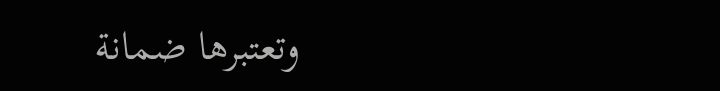وتعتبرها ضمانة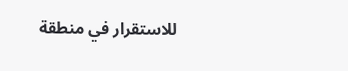للاستقرار في منطقة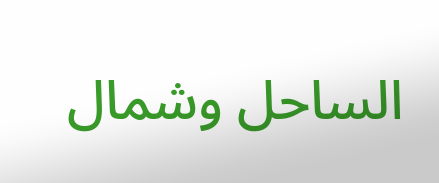الساحل وشمال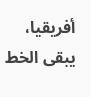أفريقيا، يبقى الخط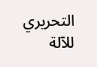التحريري للآلة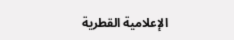الإعلامية القطرية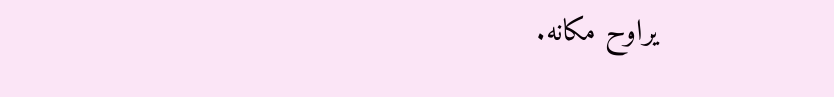يراوح مكانه.